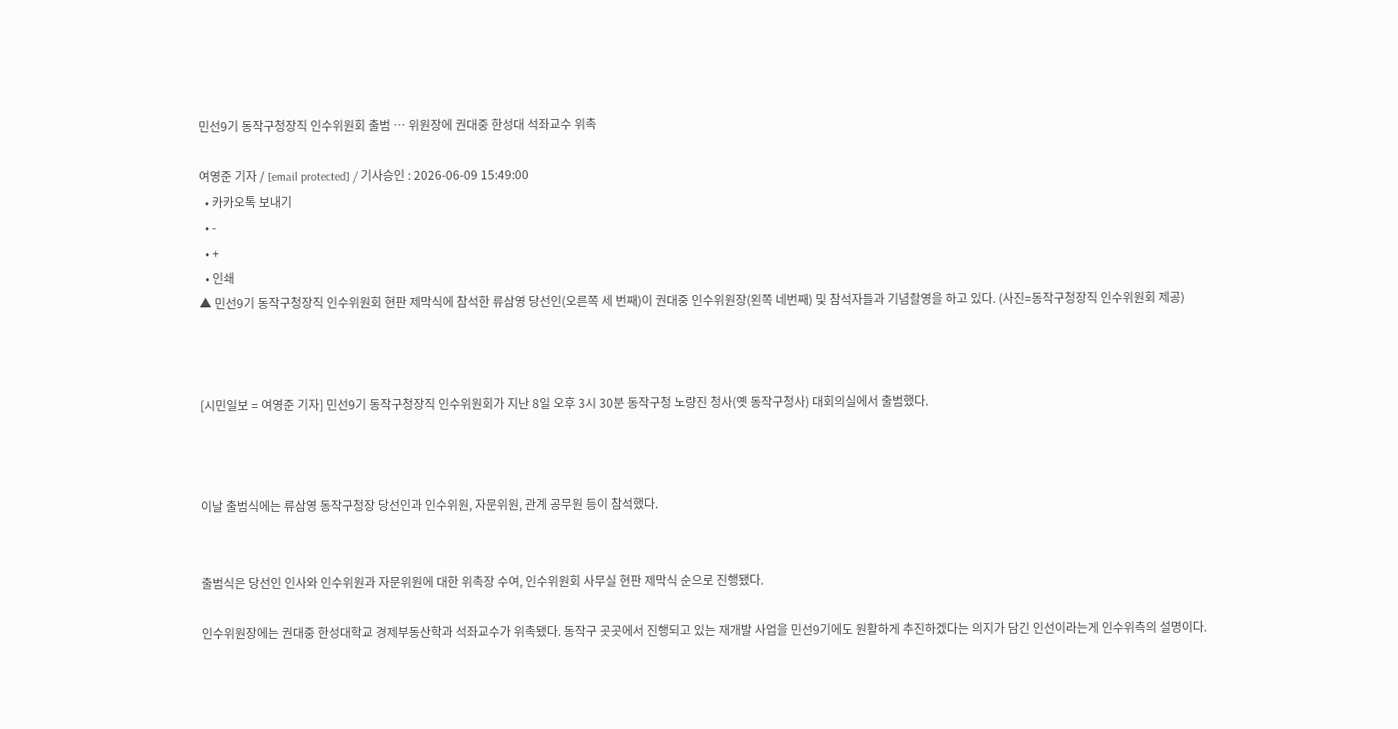민선9기 동작구청장직 인수위원회 출범 … 위원장에 권대중 한성대 석좌교수 위촉

여영준 기자 / [email protected] / 기사승인 : 2026-06-09 15:49:00
  • 카카오톡 보내기
  • -
  • +
  • 인쇄
▲ 민선9기 동작구청장직 인수위원회 현판 제막식에 참석한 류삼영 당선인(오른쪽 세 번째)이 권대중 인수위원장(왼쪽 네번째) 및 참석자들과 기념촬영을 하고 있다. (사진=동작구청장직 인수위원회 제공)



[시민일보 = 여영준 기자] 민선9기 동작구청장직 인수위원회가 지난 8일 오후 3시 30분 동작구청 노량진 청사(옛 동작구청사) 대회의실에서 출범했다.



이날 출범식에는 류삼영 동작구청장 당선인과 인수위원, 자문위원, 관계 공무원 등이 참석했다.


출범식은 당선인 인사와 인수위원과 자문위원에 대한 위촉장 수여, 인수위원회 사무실 현판 제막식 순으로 진행됐다.

인수위원장에는 권대중 한성대학교 경제부동산학과 석좌교수가 위촉됐다. 동작구 곳곳에서 진행되고 있는 재개발 사업을 민선9기에도 원활하게 추진하겠다는 의지가 담긴 인선이라는게 인수위측의 설명이다.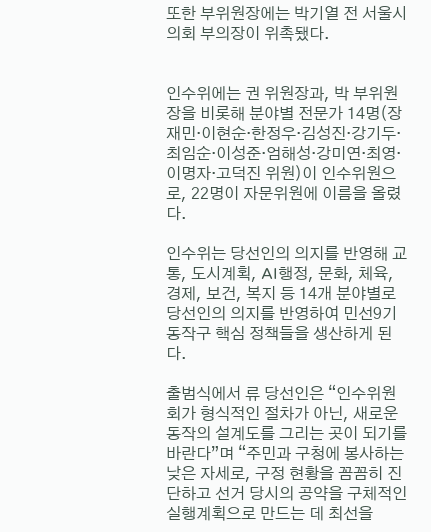또한 부위원장에는 박기열 전 서울시의회 부의장이 위촉됐다.


인수위에는 권 위원장과, 박 부위원장을 비롯해 분야별 전문가 14명(장재민·이현순·한정우·김성진·강기두·최임순·이성준·엄해성·강미연·최영·이명자·고덕진 위원)이 인수위원으로, 22명이 자문위원에 이름을 올렸다.

인수위는 당선인의 의지를 반영해 교통, 도시계획, AI행정, 문화, 체육, 경제, 보건, 복지 등 14개 분야별로 당선인의 의지를 반영하여 민선9기 동작구 핵심 정책들을 생산하게 된다.

출범식에서 류 당선인은 “인수위원회가 형식적인 절차가 아닌, 새로운 동작의 설계도를 그리는 곳이 되기를 바란다”며 “주민과 구청에 봉사하는 낮은 자세로, 구정 현황을 꼼꼼히 진단하고 선거 당시의 공약을 구체적인 실행계획으로 만드는 데 최선을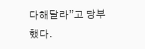다해달라”고 당부했다.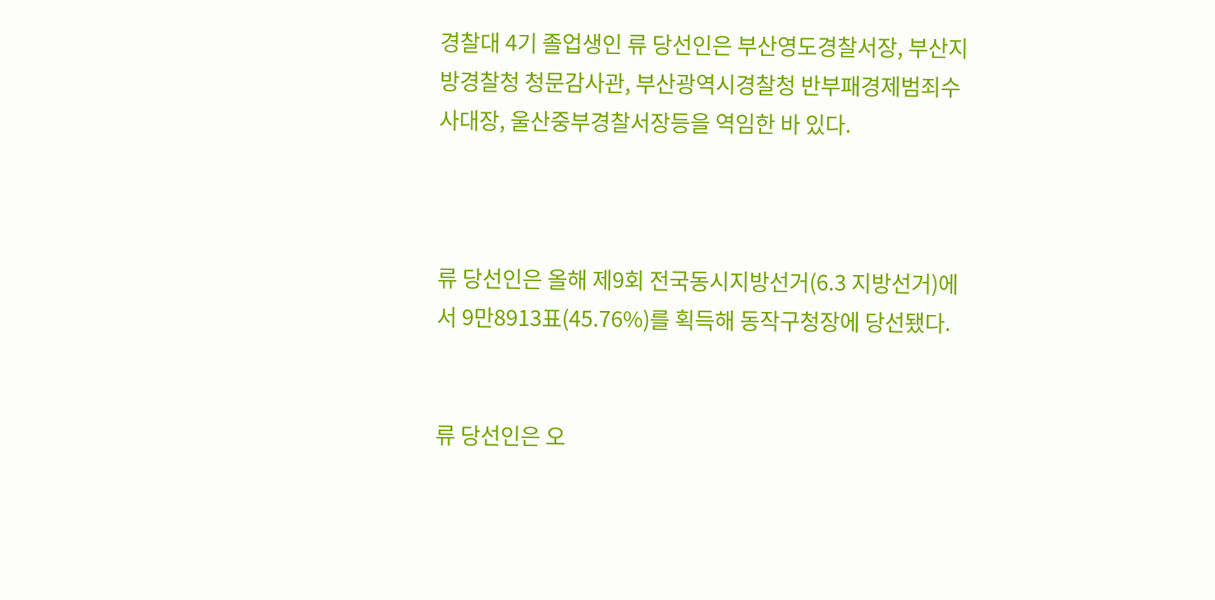경찰대 4기 졸업생인 류 당선인은 부산영도경찰서장, 부산지방경찰청 청문감사관, 부산광역시경찰청 반부패경제범죄수사대장, 울산중부경찰서장등을 역임한 바 있다.



류 당선인은 올해 제9회 전국동시지방선거(6.3 지방선거)에서 9만8913표(45.76%)를 획득해 동작구청장에 당선됐다.


류 당선인은 오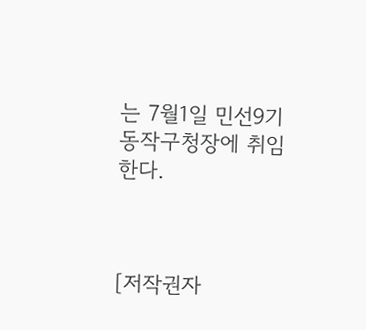는 7월1일 민선9기 동작구청장에 취임한다.



[저작권자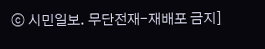ⓒ 시민일보. 무단전재-재배포 금지]